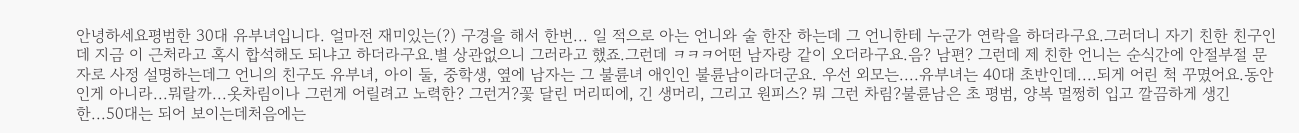안녕하세요평범한 30대 유부녀입니다. 얼마전 재미있는(?) 구경을 해서 한번... 일 적으로 아는 언니와 술 한잔 하는데 그 언니한테 누군가 연락을 하더라구요.그러더니 자기 친한 친구인데 지금 이 근처라고 혹시 합석해도 되냐고 하더라구요.별 상관없으니 그러라고 했죠.그런데 ㅋㅋㅋ어떤 남자랑 같이 오더라구요.음? 남편? 그런데 제 친한 언니는 순식간에 안절부절 문자로 사정 설명하는데그 언니의 친구도 유부녀, 아이 둘, 중학생, 옆에 남자는 그 불륜녀 애인인 불륜남이라더군요. 우선 외모는....유부녀는 40대 초반인데....되게 어린 척 꾸몄어요.동안인게 아니라...뭐랄까...옷차림이나 그런게 어릴려고 노력한? 그런거?꽃 달린 머리띠에, 긴 생머리, 그리고 원피스? 뭐 그런 차림?불륜남은 초 평범, 양복 멀쩡히 입고 깔끔하게 생긴 한...50대는 되어 보이는데처음에는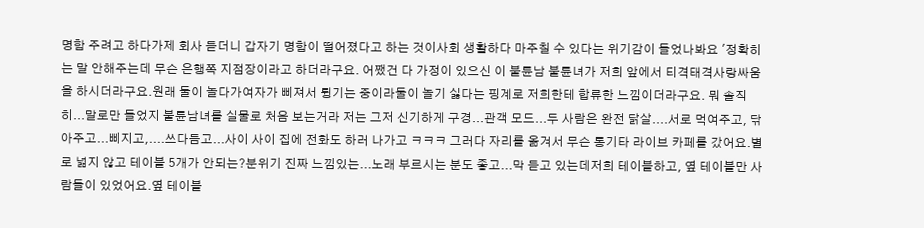명함 주려고 하다가제 회사 듣더니 갑자기 명함이 떨어졌다고 하는 것이사회 생활하다 마주칠 수 있다는 위기감이 들었나봐요 '정확히는 말 안해주는데 무슨 은행쪽 지점장이라고 하더라구요. 어쨌건 다 가정이 있으신 이 불륜남 불륜녀가 저희 앞에서 티격태격사랑싸움을 하시더라구요.원래 둘이 놀다가여자가 삐져서 튕기는 중이라둘이 놀기 싫다는 핑계로 저희한테 합류한 느낌이더라구요. 뭐 솔직히...말로만 들었지 불륜남녀를 실물로 처음 보는거라 저는 그저 신기하게 구경...관객 모드...두 사람은 완전 닭살....서로 먹여주고, 닦아주고...삐지고,....쓰다듬고...사이 사이 집에 전화도 하러 나가고 ㅋㅋㅋ 그러다 자리를 옮겨서 무슨 통기타 라이브 카페를 갔어요.별로 넓지 않고 테이블 5개가 안되는?분위기 진짜 느낌있는...노래 부르시는 분도 좋고...막 듣고 있는데저희 테이블하고, 옆 테이블만 사람들이 있었어요.옆 테이블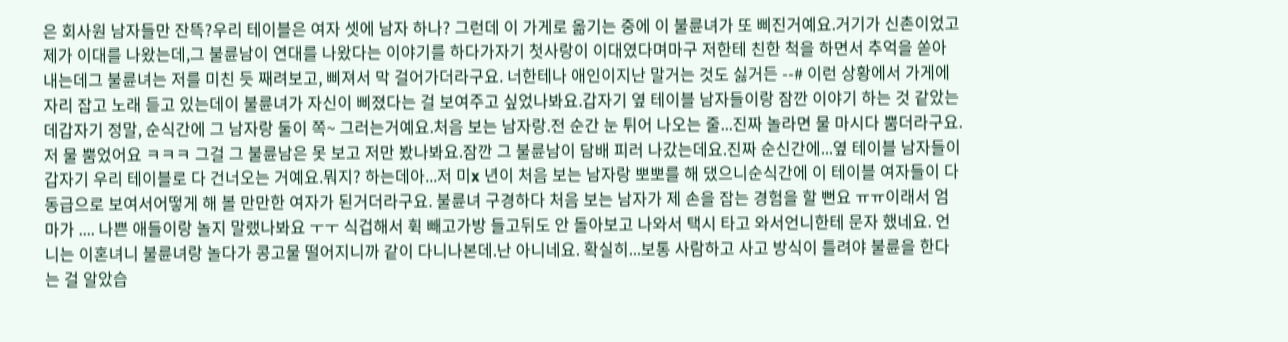은 회사원 남자들만 잔뜩?우리 테이블은 여자 셋에 남자 하나? 그런데 이 가게로 옮기는 중에 이 불륜녀가 또 삐진거예요.거기가 신촌이었고제가 이대를 나왔는데,그 불륜남이 연대를 나왔다는 이야기를 하다가자기 첫사랑이 이대였다며마구 저한테 친한 척을 하면서 추억을 쏟아 내는데그 불륜녀는 저를 미친 듯 째려보고, 삐져서 막 걸어가더라구요. 너한테나 애인이지난 말거는 것도 싫거든 --# 이런 상황에서 가게에 자리 잡고 노래 듣고 있는데이 불륜녀가 자신이 삐졌다는 걸 보여주고 싶었나봐요.갑자기 옆 테이블 남자들이랑 잠깐 이야기 하는 것 같았는데갑자기 정말, 순식간에 그 남자랑 둘이 쪽~ 그러는거예요.처음 보는 남자랑.전 순간 눈 튀어 나오는 줄...진짜 놀라면 물 마시다 뿜더라구요.저 물 뿜었어요 ㅋㅋㅋ 그걸 그 불륜남은 못 보고 저만 봤나봐요.잠깐 그 불륜남이 담배 피러 나갔는데요.진짜 순신간에...옆 테이블 남자들이 갑자기 우리 테이블로 다 건너오는 거예요.뭐지? 하는데아...저 미x 년이 처음 보는 남자랑 뽀뽀를 해 댔으니순식간에 이 테이블 여자들이 다 동급으로 보여서어떻게 해 볼 만만한 여자가 된거더라구요. 불륜녀 구경하다 처음 보는 남자가 제 손을 잡는 경험을 할 뻔요 ㅠㅠ이래서 엄마가 .... 나쁜 애들이랑 놀지 말랬나봐요 ㅜㅜ 식겁해서 휙 빼고가방 들고뒤도 안 돌아보고 나와서 택시 타고 와서언니한테 문자 했네요. 언니는 이혼녀니 불륜녀랑 놀다가 콩고물 떨어지니까 같이 다니나본데.난 아니네요. 확실히...보통 사람하고 사고 방식이 틀려야 불륜을 한다는 걸 알았습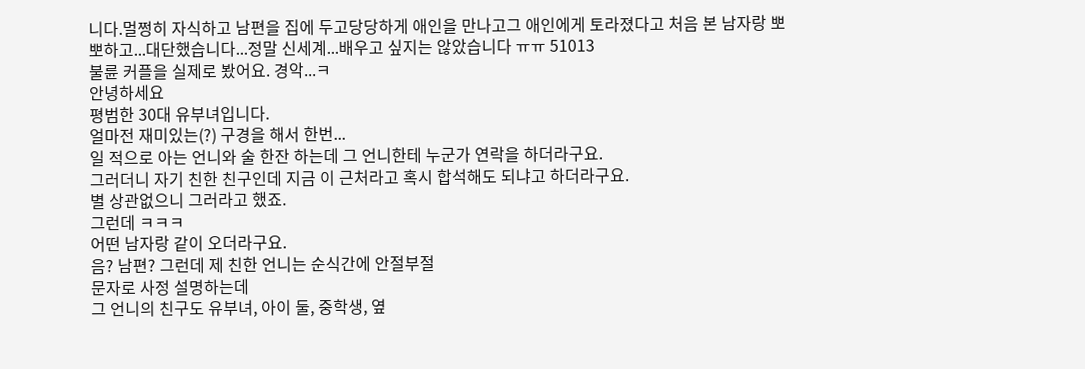니다.멀쩡히 자식하고 남편을 집에 두고당당하게 애인을 만나고그 애인에게 토라졌다고 처음 본 남자랑 뽀뽀하고...대단했습니다...정말 신세계...배우고 싶지는 않았습니다 ㅠㅠ 51013
불륜 커플을 실제로 봤어요. 경악...ㅋ
안녕하세요
평범한 30대 유부녀입니다.
얼마전 재미있는(?) 구경을 해서 한번...
일 적으로 아는 언니와 술 한잔 하는데 그 언니한테 누군가 연락을 하더라구요.
그러더니 자기 친한 친구인데 지금 이 근처라고 혹시 합석해도 되냐고 하더라구요.
별 상관없으니 그러라고 했죠.
그런데 ㅋㅋㅋ
어떤 남자랑 같이 오더라구요.
음? 남편? 그런데 제 친한 언니는 순식간에 안절부절
문자로 사정 설명하는데
그 언니의 친구도 유부녀, 아이 둘, 중학생, 옆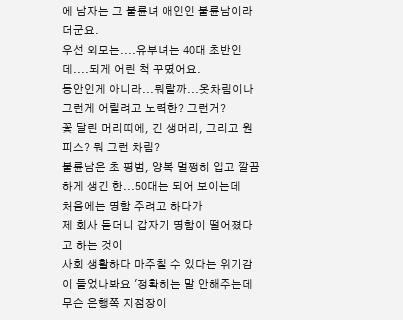에 남자는 그 불륜녀 애인인 불륜남이라더군요.
우선 외모는....유부녀는 40대 초반인데....되게 어린 척 꾸몄어요.
동안인게 아니라...뭐랄까...옷차림이나 그런게 어릴려고 노력한? 그런거?
꽃 달린 머리띠에, 긴 생머리, 그리고 원피스? 뭐 그런 차림?
불륜남은 초 평범, 양복 멀쩡히 입고 깔끔하게 생긴 한...50대는 되어 보이는데
처음에는 명함 주려고 하다가
제 회사 듣더니 갑자기 명함이 떨어졌다고 하는 것이
사회 생활하다 마주칠 수 있다는 위기감이 들었나봐요 '정확히는 말 안해주는데 무슨 은행쪽 지점장이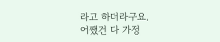라고 하더라구요.
어쨌건 다 가정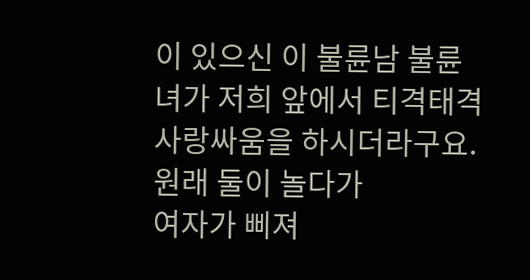이 있으신 이 불륜남 불륜녀가 저희 앞에서 티격태격
사랑싸움을 하시더라구요.
원래 둘이 놀다가
여자가 삐져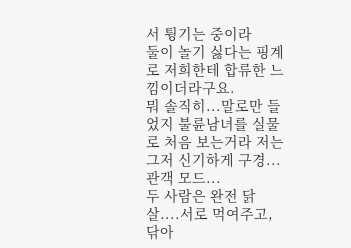서 튕기는 중이라
둘이 놀기 싫다는 핑계로 저희한테 합류한 느낌이더라구요.
뭐 솔직히...말로만 들었지 불륜남녀를 실물로 처음 보는거라 저는 그저 신기하게 구경...관객 모드...
두 사람은 완전 닭살....서로 먹여주고, 닦아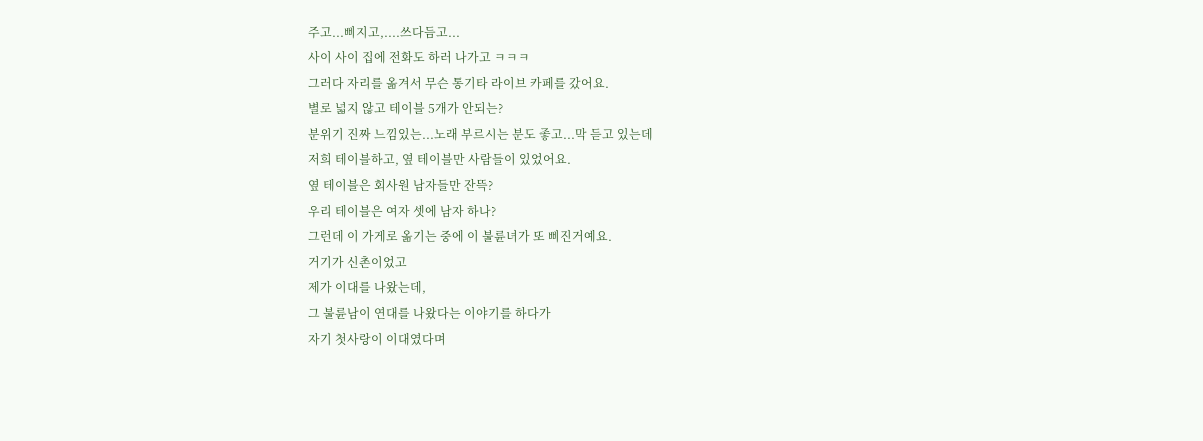주고...삐지고,....쓰다듬고...
사이 사이 집에 전화도 하러 나가고 ㅋㅋㅋ
그러다 자리를 옮겨서 무슨 통기타 라이브 카페를 갔어요.
별로 넓지 않고 테이블 5개가 안되는?
분위기 진짜 느낌있는...노래 부르시는 분도 좋고...막 듣고 있는데
저희 테이블하고, 옆 테이블만 사람들이 있었어요.
옆 테이블은 회사원 남자들만 잔뜩?
우리 테이블은 여자 셋에 남자 하나?
그런데 이 가게로 옮기는 중에 이 불륜녀가 또 삐진거예요.
거기가 신촌이었고
제가 이대를 나왔는데,
그 불륜남이 연대를 나왔다는 이야기를 하다가
자기 첫사랑이 이대였다며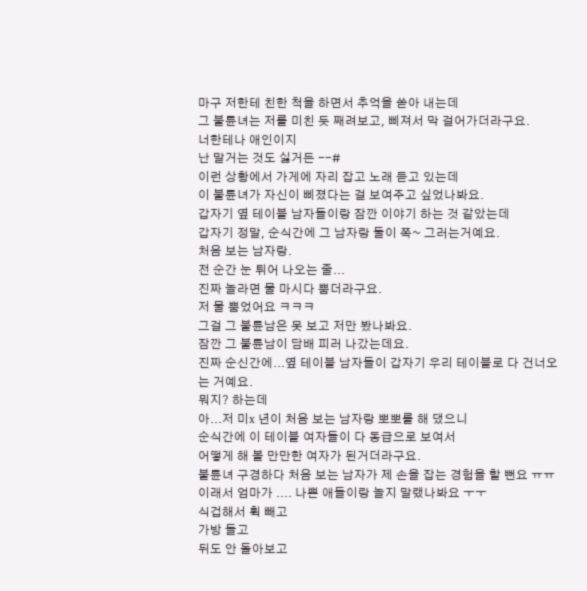마구 저한테 친한 척을 하면서 추억을 쏟아 내는데
그 불륜녀는 저를 미친 듯 째려보고, 삐져서 막 걸어가더라구요.
너한테나 애인이지
난 말거는 것도 싫거든 --#
이런 상황에서 가게에 자리 잡고 노래 듣고 있는데
이 불륜녀가 자신이 삐졌다는 걸 보여주고 싶었나봐요.
갑자기 옆 테이블 남자들이랑 잠깐 이야기 하는 것 같았는데
갑자기 정말, 순식간에 그 남자랑 둘이 쪽~ 그러는거예요.
처음 보는 남자랑.
전 순간 눈 튀어 나오는 줄...
진짜 놀라면 물 마시다 뿜더라구요.
저 물 뿜었어요 ㅋㅋㅋ
그걸 그 불륜남은 못 보고 저만 봤나봐요.
잠깐 그 불륜남이 담배 피러 나갔는데요.
진짜 순신간에...옆 테이블 남자들이 갑자기 우리 테이블로 다 건너오는 거예요.
뭐지? 하는데
아...저 미x 년이 처음 보는 남자랑 뽀뽀를 해 댔으니
순식간에 이 테이블 여자들이 다 동급으로 보여서
어떻게 해 볼 만만한 여자가 된거더라구요.
불륜녀 구경하다 처음 보는 남자가 제 손을 잡는 경험을 할 뻔요 ㅠㅠ
이래서 엄마가 .... 나쁜 애들이랑 놀지 말랬나봐요 ㅜㅜ
식겁해서 휙 빼고
가방 들고
뒤도 안 돌아보고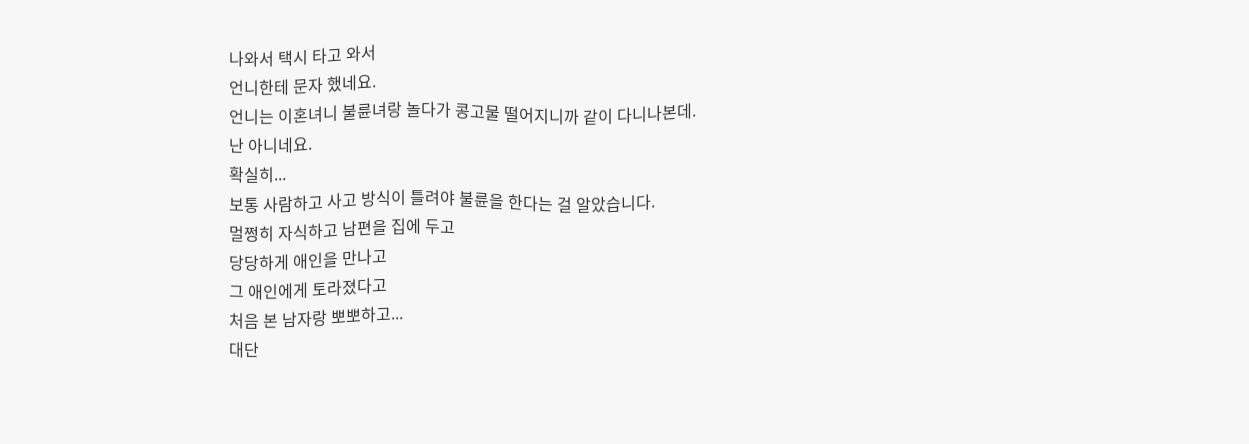나와서 택시 타고 와서
언니한테 문자 했네요.
언니는 이혼녀니 불륜녀랑 놀다가 콩고물 떨어지니까 같이 다니나본데.
난 아니네요.
확실히...
보통 사람하고 사고 방식이 틀려야 불륜을 한다는 걸 알았습니다.
멀쩡히 자식하고 남편을 집에 두고
당당하게 애인을 만나고
그 애인에게 토라졌다고
처음 본 남자랑 뽀뽀하고...
대단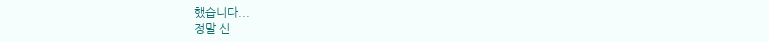했습니다...
정말 신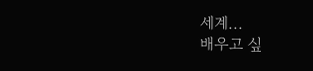세계...
배우고 싶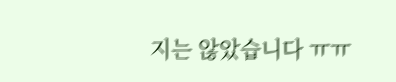지는 않았습니다 ㅠㅠ